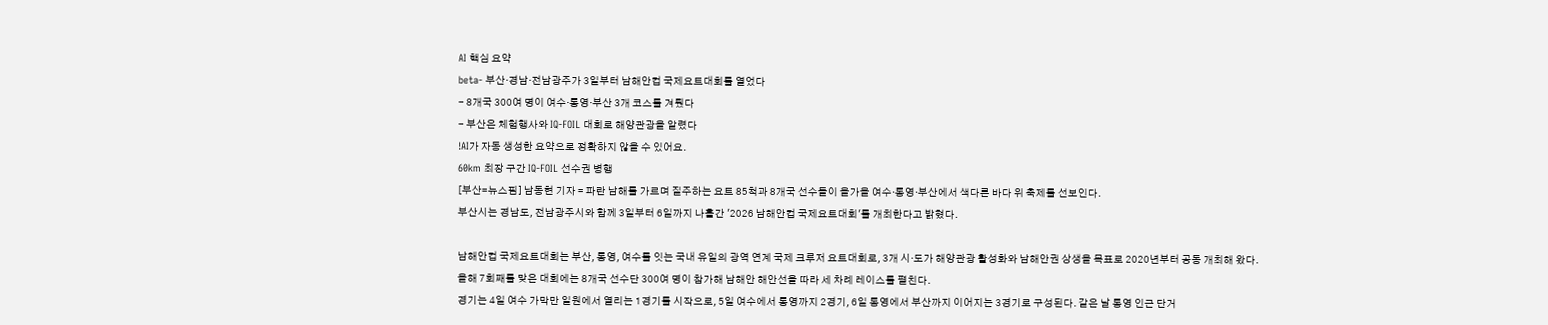AI 핵심 요약
beta- 부산·경남·전남광주가 3일부터 남해안컵 국제요트대회를 열었다
- 8개국 300여 명이 여수·통영·부산 3개 코스를 겨뤘다
- 부산은 체험행사와 IQ-FOIL 대회로 해양관광을 알렸다
!AI가 자동 생성한 요약으로 정확하지 않을 수 있어요.
60km 최장 구간 IQ-FOIL 선수권 병행
[부산=뉴스핌] 남동현 기자 = 파란 남해를 가르며 질주하는 요트 85척과 8개국 선수들이 올가을 여수·통영·부산에서 색다른 바다 위 축제를 선보인다.
부산시는 경남도, 전남광주시와 함께 3일부터 6일까지 나흘간 '2026 남해안컵 국제요트대회'를 개최한다고 밝혔다.

남해안컵 국제요트대회는 부산, 통영, 여수를 잇는 국내 유일의 광역 연계 국제 크루저 요트대회로, 3개 시·도가 해양관광 활성화와 남해안권 상생을 목표로 2020년부터 공동 개최해 왔다.
올해 7회째를 맞은 대회에는 8개국 선수단 300여 명이 참가해 남해안 해안선을 따라 세 차례 레이스를 펼친다.
경기는 4일 여수 가막만 일원에서 열리는 1경기를 시작으로, 5일 여수에서 통영까지 2경기, 6일 통영에서 부산까지 이어지는 3경기로 구성된다. 같은 날 통영 인근 단거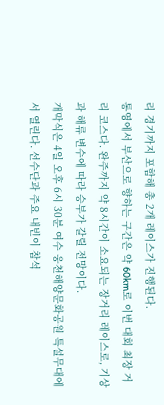리 경기까지 포함해 총 2개 레이스가 진행된다.
통영에서 부산으로 향하는 구간은 약 60km로 이번 대회 최장 거리 코스다. 완주까지 약 8시간이 소요되는 장거리 레이스로, 기상과 해류 변수에 따라 승부가 갈릴 전망이다.
개막식은 4일 오후 6시 30분 여수 웅천해양문화공원 특설무대에서 열린다. 선수단과 주요 내빈이 참석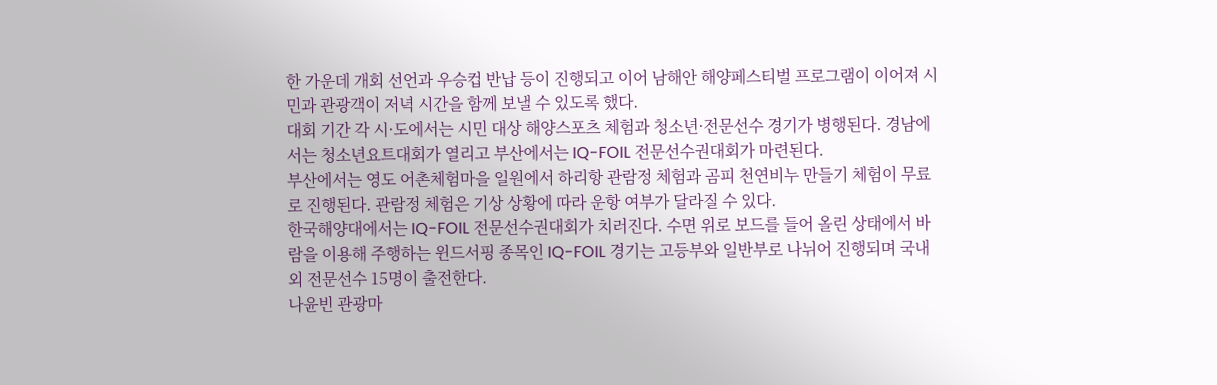한 가운데 개회 선언과 우승컵 반납 등이 진행되고 이어 남해안 해양페스티벌 프로그램이 이어져 시민과 관광객이 저녁 시간을 함께 보낼 수 있도록 했다.
대회 기간 각 시·도에서는 시민 대상 해양스포츠 체험과 청소년·전문선수 경기가 병행된다. 경남에서는 청소년요트대회가 열리고 부산에서는 IQ-FOIL 전문선수권대회가 마련된다.
부산에서는 영도 어촌체험마을 일원에서 하리항 관람정 체험과 곰피 천연비누 만들기 체험이 무료로 진행된다. 관람정 체험은 기상 상황에 따라 운항 여부가 달라질 수 있다.
한국해양대에서는 IQ-FOIL 전문선수권대회가 치러진다. 수면 위로 보드를 들어 올린 상태에서 바람을 이용해 주행하는 윈드서핑 종목인 IQ-FOIL 경기는 고등부와 일반부로 나뉘어 진행되며 국내외 전문선수 15명이 출전한다.
나윤빈 관광마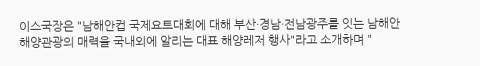이스국장은 "남해안컵 국제요트대회에 대해 부산·경남·전남광주를 잇는 남해안 해양관광의 매력을 국내외에 알리는 대표 해양레저 행사"라고 소개하며 "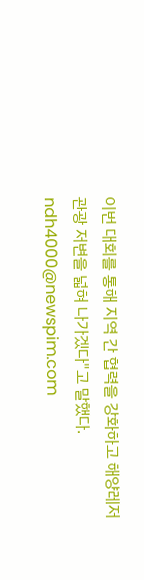이번 대회를 통해 지역 간 협력을 강화하고 해양레저 관광 저변을 넓혀 나가겠다"고 말했다.
ndh4000@newspim.com